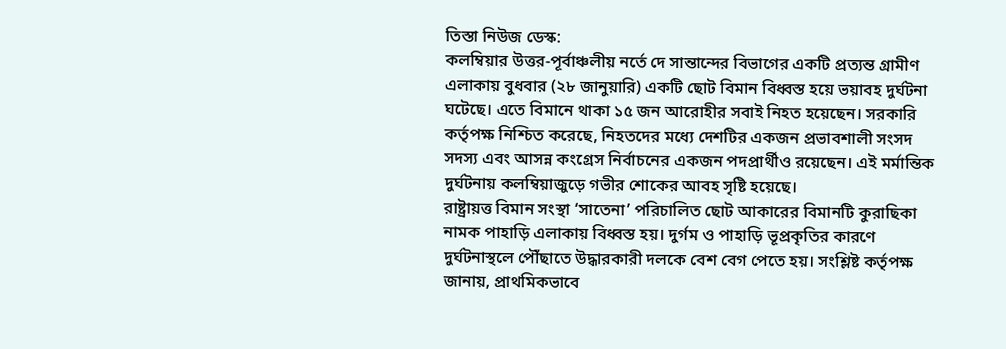তিস্তা নিউজ ডেস্ক:
কলম্বিয়ার উত্তর-পূর্বাঞ্চলীয় নর্তে দে সান্তান্দের বিভাগের একটি প্রত্যন্ত গ্রামীণ এলাকায় বুধবার (২৮ জানুয়ারি) একটি ছোট বিমান বিধ্বস্ত হয়ে ভয়াবহ দুর্ঘটনা ঘটেছে। এতে বিমানে থাকা ১৫ জন আরোহীর সবাই নিহত হয়েছেন। সরকারি কর্তৃপক্ষ নিশ্চিত করেছে, নিহতদের মধ্যে দেশটির একজন প্রভাবশালী সংসদ সদস্য এবং আসন্ন কংগ্রেস নির্বাচনের একজন পদপ্রার্থীও রয়েছেন। এই মর্মান্তিক দুর্ঘটনায় কলম্বিয়াজুড়ে গভীর শোকের আবহ সৃষ্টি হয়েছে।
রাষ্ট্রায়ত্ত বিমান সংস্থা ‘সাতেনা’ পরিচালিত ছোট আকারের বিমানটি কুরাছিকা নামক পাহাড়ি এলাকায় বিধ্বস্ত হয়। দুর্গম ও পাহাড়ি ভূপ্রকৃতির কারণে দুর্ঘটনাস্থলে পৌঁছাতে উদ্ধারকারী দলকে বেশ বেগ পেতে হয়। সংশ্লিষ্ট কর্তৃপক্ষ জানায়, প্রাথমিকভাবে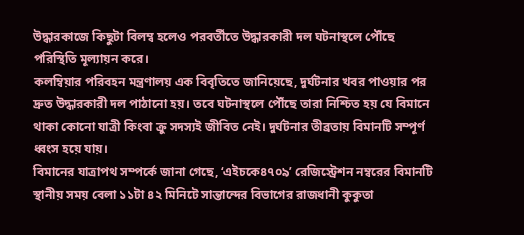উদ্ধারকাজে কিছুটা বিলম্ব হলেও পরবর্তীতে উদ্ধারকারী দল ঘটনাস্থলে পৌঁছে পরিস্থিতি মূল্যায়ন করে।
কলম্বিয়ার পরিবহন মন্ত্রণালয় এক বিবৃতিতে জানিয়েছে, দুর্ঘটনার খবর পাওয়ার পর দ্রুত উদ্ধারকারী দল পাঠানো হয়। তবে ঘটনাস্থলে পৌঁছে তারা নিশ্চিত হয় যে বিমানে থাকা কোনো যাত্রী কিংবা ক্রু সদস্যই জীবিত নেই। দুর্ঘটনার তীব্রতায় বিমানটি সম্পূর্ণ ধ্বংস হয়ে যায়।
বিমানের যাত্রাপথ সম্পর্কে জানা গেছে, ‘এইচকে৪৭০৯’ রেজিস্ট্রেশন নম্বরের বিমানটি স্থানীয় সময় বেলা ১১টা ৪২ মিনিটে সান্তান্দের বিভাগের রাজধানী কুকুতা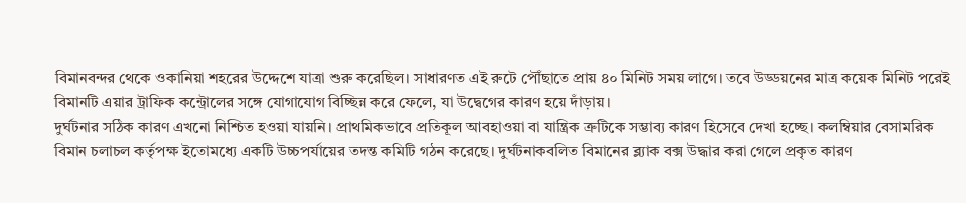বিমানবন্দর থেকে ওকানিয়া শহরের উদ্দেশে যাত্রা শুরু করেছিল। সাধারণত এই রুটে পৌঁছাতে প্রায় ৪০ মিনিট সময় লাগে। তবে উড্ডয়নের মাত্র কয়েক মিনিট পরেই বিমানটি এয়ার ট্রাফিক কন্ট্রোলের সঙ্গে যোগাযোগ বিচ্ছিন্ন করে ফেলে, যা উদ্বেগের কারণ হয়ে দাঁড়ায়।
দুর্ঘটনার সঠিক কারণ এখনো নিশ্চিত হওয়া যায়নি। প্রাথমিকভাবে প্রতিকূল আবহাওয়া বা যান্ত্রিক ত্রুটিকে সম্ভাব্য কারণ হিসেবে দেখা হচ্ছে। কলম্বিয়ার বেসামরিক বিমান চলাচল কর্তৃপক্ষ ইতোমধ্যে একটি উচ্চপর্যায়ের তদন্ত কমিটি গঠন করেছে। দুর্ঘটনাকবলিত বিমানের ব্ল্যাক বক্স উদ্ধার করা গেলে প্রকৃত কারণ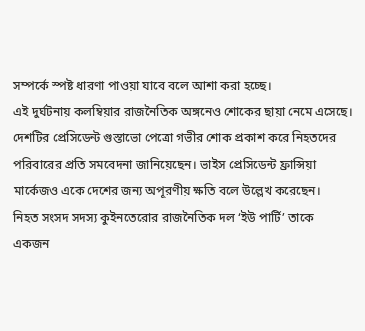সম্পর্কে স্পষ্ট ধারণা পাওয়া যাবে বলে আশা করা হচ্ছে।
এই দুর্ঘটনায় কলম্বিয়ার রাজনৈতিক অঙ্গনেও শোকের ছায়া নেমে এসেছে। দেশটির প্রেসিডেন্ট গুস্তাভো পেত্রো গভীর শোক প্রকাশ করে নিহতদের পরিবারের প্রতি সমবেদনা জানিয়েছেন। ভাইস প্রেসিডেন্ট ফ্রান্সিয়া মার্কেজও একে দেশের জন্য অপূরণীয় ক্ষতি বলে উল্লেখ করেছেন।
নিহত সংসদ সদস্য কুইনতেরোর রাজনৈতিক দল ‘ইউ পার্টি’ তাকে একজন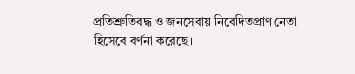প্রতিশ্রুতিবদ্ধ ও জনসেবায় নিবেদিতপ্রাণ নেতা হিসেবে বর্ণনা করেছে।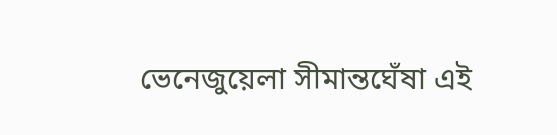ভেনেজুয়েলা সীমান্তঘেঁষা এই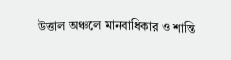উত্তাল অঞ্চলে মানবাধিকার ও শান্তি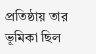প্রতিষ্ঠায় তার ভূমিকা ছিল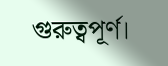গুরুত্বপূর্ণ।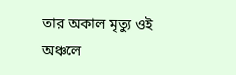তার অকাল মৃত্যু ওই অঞ্চলে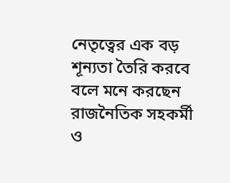নেতৃত্বের এক বড় শূন্যতা তৈরি করবে বলে মনে করছেন রাজনৈতিক সহকর্মী ও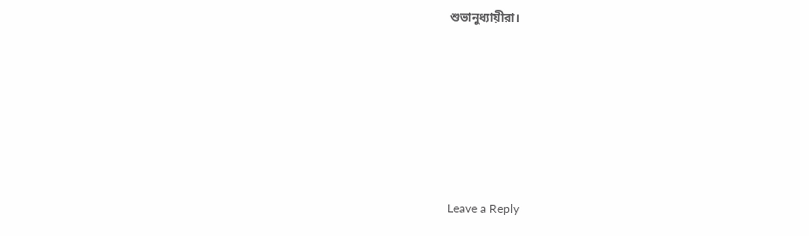শুভানুধ্যায়ীরা।









Leave a Reply